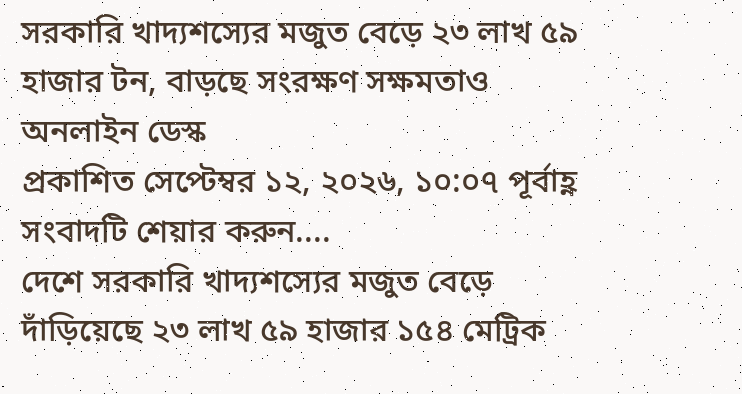সরকারি খাদ্যশস্যের মজুত বেড়ে ২৩ লাখ ৫৯ হাজার টন, বাড়ছে সংরক্ষণ সক্ষমতাও
অনলাইন ডেস্ক
প্রকাশিত সেপ্টেম্বর ১২, ২০২৬, ১০:০৭ পূর্বাহ্ণ
সংবাদটি শেয়ার করুন....
দেশে সরকারি খাদ্যশস্যের মজুত বেড়ে দাঁড়িয়েছে ২৩ লাখ ৫৯ হাজার ১৫৪ মেট্রিক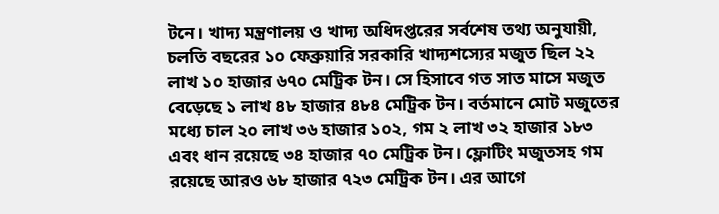টনে। খাদ্য মন্ত্রণালয় ও খাদ্য অধিদপ্তরের সর্বশেষ তথ্য অনুযায়ী, চলতি বছরের ১০ ফেব্রুয়ারি সরকারি খাদ্যশস্যের মজুত ছিল ২২ লাখ ১০ হাজার ৬৭০ মেট্রিক টন। সে হিসাবে গত সাত মাসে মজুত বেড়েছে ১ লাখ ৪৮ হাজার ৪৮৪ মেট্রিক টন। বর্তমানে মোট মজুতের মধ্যে চাল ২০ লাখ ৩৬ হাজার ১০২, গম ২ লাখ ৩২ হাজার ১৮৩ এবং ধান রয়েছে ৩৪ হাজার ৭০ মেট্রিক টন। ফ্লোটিং মজুতসহ গম রয়েছে আরও ৬৮ হাজার ৭২৩ মেট্রিক টন। এর আগে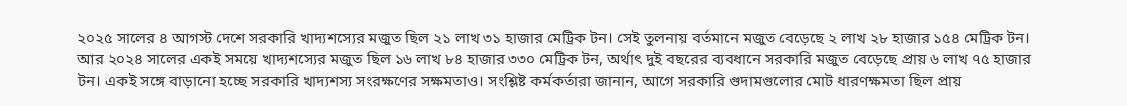২০২৫ সালের ৪ আগস্ট দেশে সরকারি খাদ্যশস্যের মজুত ছিল ২১ লাখ ৩১ হাজার মেট্রিক টন। সেই তুলনায় বর্তমানে মজুত বেড়েছে ২ লাখ ২৮ হাজার ১৫৪ মেট্রিক টন। আর ২০২৪ সালের একই সময়ে খাদ্যশস্যের মজুত ছিল ১৬ লাখ ৮৪ হাজার ৩৩০ মেট্রিক টন, অর্থাৎ দুই বছরের ব্যবধানে সরকারি মজুত বেড়েছে প্রায় ৬ লাখ ৭৫ হাজার টন। একই সঙ্গে বাড়ানো হচ্ছে সরকারি খাদ্যশস্য সংরক্ষণের সক্ষমতাও। সংশ্লিষ্ট কর্মকর্তারা জানান, আগে সরকারি গুদামগুলোর মোট ধারণক্ষমতা ছিল প্রায়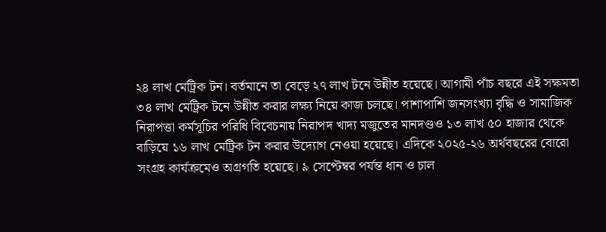২৪ লাখ মেট্রিক টন। বর্তমানে তা বেড়ে ২৭ লাখ টনে উন্নীত হয়েছে। আগামী পাঁচ বছরে এই সক্ষমতা ৩৪ লাখ মেট্রিক টনে উন্নীত করার লক্ষ্য নিয়ে কাজ চলছে। পাশাপাশি জনসংখ্যা বৃদ্ধি ও সামাজিক নিরাপত্তা কর্মসূচির পরিধি বিবেচনায় নিরাপদ খাদ্য মজুতের মানদণ্ডও ১৩ লাখ ৫০ হাজার থেকে বাড়িয়ে ১৬ লাখ মেট্রিক টন করার উদ্যোগ নেওয়া হয়েছে। এদিকে ২০২৫-২৬ অর্থবছরের বোরো সংগ্রহ কার্যক্রমেও অগ্রগতি হয়েছে। ৯ সেপ্টেম্বর পর্যন্ত ধান ও চাল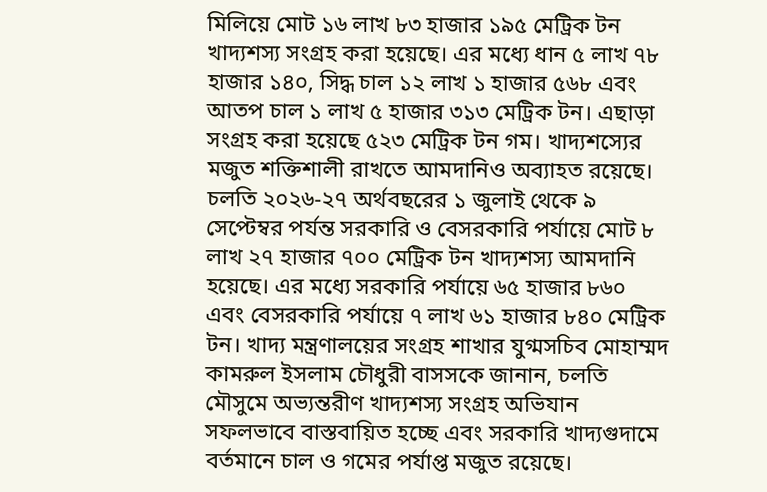মিলিয়ে মোট ১৬ লাখ ৮৩ হাজার ১৯৫ মেট্রিক টন খাদ্যশস্য সংগ্রহ করা হয়েছে। এর মধ্যে ধান ৫ লাখ ৭৮ হাজার ১৪০, সিদ্ধ চাল ১২ লাখ ১ হাজার ৫৬৮ এবং আতপ চাল ১ লাখ ৫ হাজার ৩১৩ মেট্রিক টন। এছাড়া সংগ্রহ করা হয়েছে ৫২৩ মেট্রিক টন গম। খাদ্যশস্যের মজুত শক্তিশালী রাখতে আমদানিও অব্যাহত রয়েছে। চলতি ২০২৬-২৭ অর্থবছরের ১ জুলাই থেকে ৯ সেপ্টেম্বর পর্যন্ত সরকারি ও বেসরকারি পর্যায়ে মোট ৮ লাখ ২৭ হাজার ৭০০ মেট্রিক টন খাদ্যশস্য আমদানি হয়েছে। এর মধ্যে সরকারি পর্যায়ে ৬৫ হাজার ৮৬০ এবং বেসরকারি পর্যায়ে ৭ লাখ ৬১ হাজার ৮৪০ মেট্রিক টন। খাদ্য মন্ত্রণালয়ের সংগ্রহ শাখার যুগ্মসচিব মোহাম্মদ কামরুল ইসলাম চৌধুরী বাসসকে জানান, চলতি মৌসুমে অভ্যন্তরীণ খাদ্যশস্য সংগ্রহ অভিযান সফলভাবে বাস্তবায়িত হচ্ছে এবং সরকারি খাদ্যগুদামে বর্তমানে চাল ও গমের পর্যাপ্ত মজুত রয়েছে।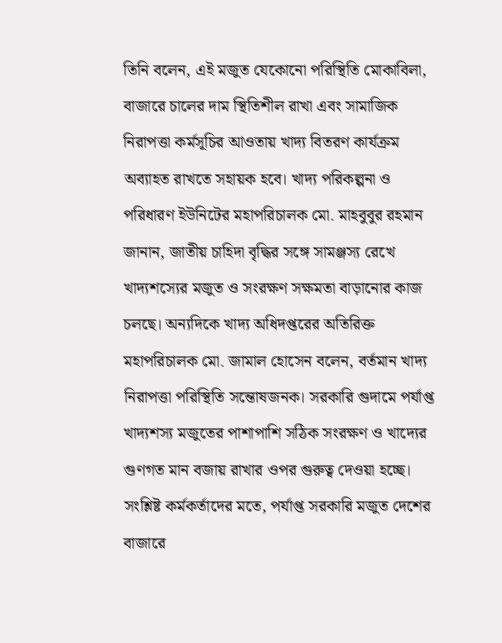তিনি বলেন, এই মজুত যেকোনো পরিস্থিতি মোকাবিলা, বাজারে চালের দাম স্থিতিশীল রাখা এবং সামাজিক নিরাপত্তা কর্মসূচির আওতায় খাদ্য বিতরণ কার্যক্রম অব্যাহত রাখতে সহায়ক হবে। খাদ্য পরিকল্পনা ও পরিধারণ ইউনিটের মহাপরিচালক মো. মাহবুবুর রহমান জানান, জাতীয় চাহিদা বৃদ্ধির সঙ্গে সামঞ্জস্য রেখে খাদ্যশস্যের মজুত ও সংরক্ষণ সক্ষমতা বাড়ানোর কাজ চলছে। অন্যদিকে খাদ্য অধিদপ্তরের অতিরিক্ত মহাপরিচালক মো. জামাল হোসেন বলেন, বর্তমান খাদ্য নিরাপত্তা পরিস্থিতি সন্তোষজনক। সরকারি গুদামে পর্যাপ্ত খাদ্যশস্য মজুতের পাশাপাশি সঠিক সংরক্ষণ ও খাদ্যের গুণগত মান বজায় রাখার ওপর গুরুত্ব দেওয়া হচ্ছে। সংশ্লিষ্ট কর্মকর্তাদের মতে, পর্যাপ্ত সরকারি মজুত দেশের বাজারে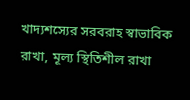খাদ্যশস্যের সরবরাহ স্বাভাবিক রাখা, মূল্য স্থিতিশীল রাখা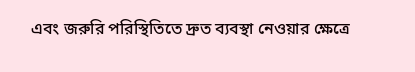এবং জরুরি পরিস্থিতিতে দ্রুত ব্যবস্থা নেওয়ার ক্ষেত্রে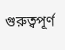গুরুত্বপূর্ণ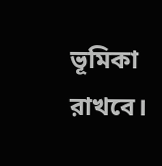ভূমিকা রাখবে।